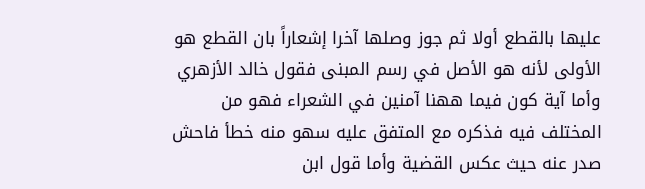عليها بالقطع أولا ثم جوز وصلها آخرا إشعاراً بان القطع هو الأولى لأنه هو الأصل في رسم المبنى فقول خالد الأزهري وأما آية كون فيما ههنا آمنين في الشعراء فهو من المختلف فيه فذكره مع المتفق عليه سهو منه خطأ فاحش صدر عنه حيث عكس القضية وأما قول ابن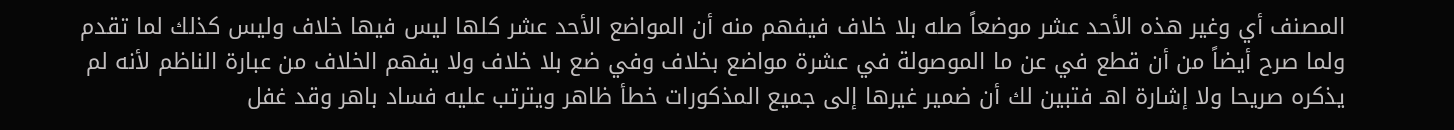المصنف أي وغير هذه الأحد عشر موضعاً صله بلا خلاف فيفهم منه أن المواضع الأحد عشر كلها ليس فيها خلاف وليس كذلك لما تقدم ولما صرح أيضاً من أن قطع في عن ما الموصولة في عشرة مواضع بخلاف وفي ضع بلا خلاف ولا يفهم الخلاف من عبارة الناظم لأنه لم يذكره صريحا ولا إشارة اهـ فتبين لك أن ضمير غيرها إلى جميع المذكورات خطأ ظاهر ويترتب عليه فساد باهر وقد غفل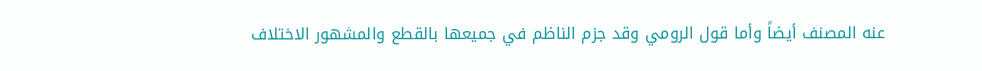عنه المصنف أيضاً وأما قول الرومي وقد جزم الناظم في جميعها بالقطع والمشهور الاختلاف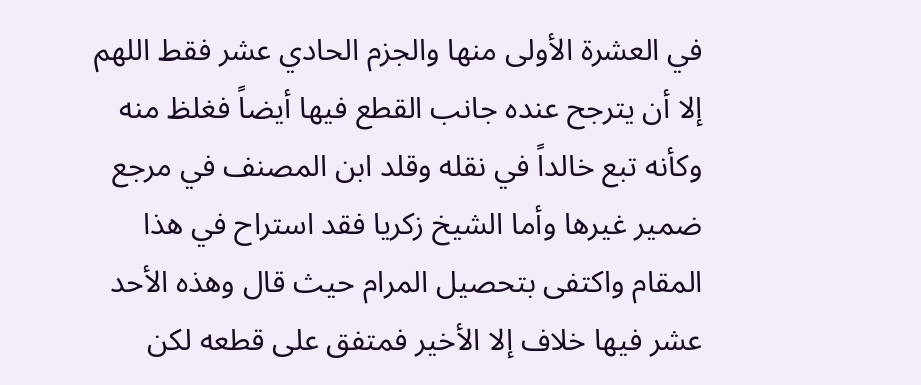في العشرة الأولى منها والجزم الحادي عشر فقط اللهم إلا أن يترجح عنده جانب القطع فيها أيضاً فغلظ منه وكأنه تبع خالداً في نقله وقلد ابن المصنف في مرجع ضمير غيرها وأما الشيخ زكريا فقد استراح في هذا المقام واكتفى بتحصيل المرام حيث قال وهذه الأحد عشر فيها خلاف إلا الأخير فمتفق على قطعه لكن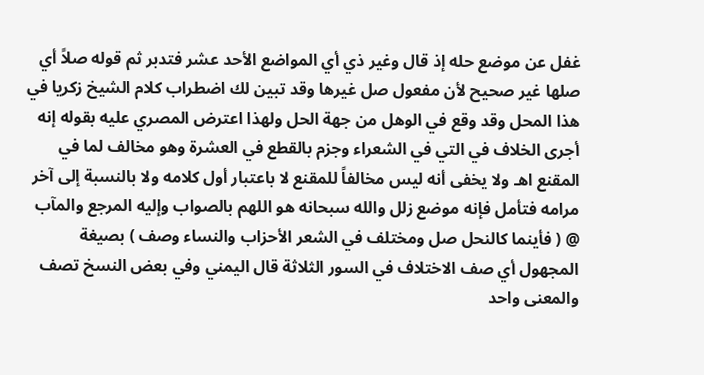غفل عن موضع حله إذ قال وغير ذي أي المواضع الأحد عشر فتدبر ثم قوله صلاً أي صلها غير صحيح لأن مفعول صل غيرها وقد تبين لك اضطراب كلام الشيخ زكريا في هذا المحل وقد وقع في الوهل من جهة الحل ولهذا اعترض المصري عليه بقوله إنه أجرى الخلاف في التي في الشعراء وجزم بالقطع في العشرة وهو مخالف لما في المقنع اهـ ولا يخفى أنه ليس مخالفاً للمقنع لا باعتبار أول كلامه ولا بالنسبة إلى آخر مرامه فتأمل فإنه موضع زلل والله سبحانه هو اللهم بالصواب وإليه المرجع والمآب @ ( فأينما كالنحل صل ومختلف في الشعر الأحزاب والنساء وصف ) بصيغة المجهول أي صف الاختلاف في السور الثلاثة قال اليمني وفي بعض النسخ تصف والمعنى واحد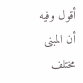أقول وفيه أن المبنى مختلف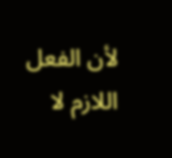لأن الفعل اللازم لا